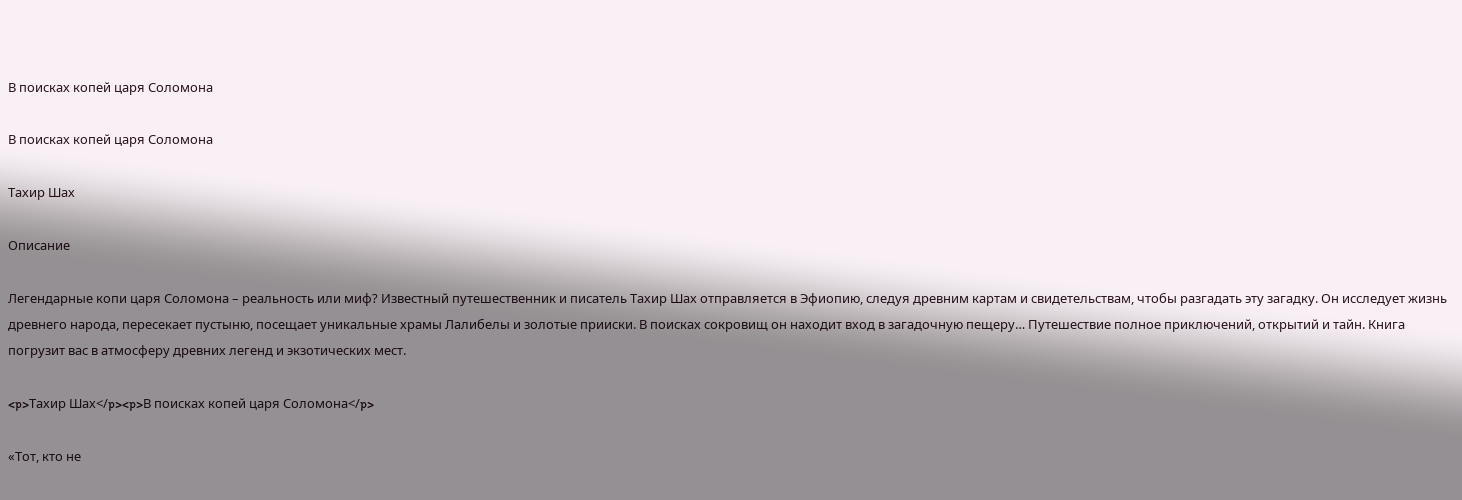В поисках копей царя Соломона

В поисках копей царя Соломона

Тахир Шах

Описание

Легендарные копи царя Соломона – реальность или миф? Известный путешественник и писатель Тахир Шах отправляется в Эфиопию, следуя древним картам и свидетельствам, чтобы разгадать эту загадку. Он исследует жизнь древнего народа, пересекает пустыню, посещает уникальные храмы Лалибелы и золотые прииски. В поисках сокровищ он находит вход в загадочную пещеру… Путешествие полное приключений, открытий и тайн. Книга погрузит вас в атмосферу древних легенд и экзотических мест.

<p>Тахир Шах</p><p>В поисках копей царя Соломона</p>

«Тот, кто не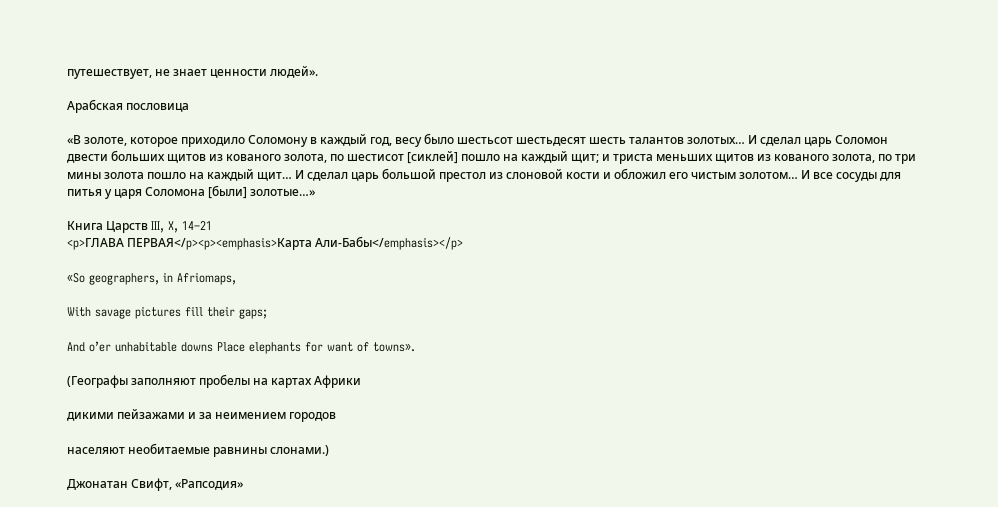путешествует, не знает ценности людей».

Арабская пословица

«В золоте, которое приходило Соломону в каждый год, весу было шестьсот шестьдесят шесть талантов золотых… И сделал царь Соломон двести больших щитов из кованого золота, по шестисот [сиклей] пошло на каждый щит; и триста меньших щитов из кованого золота, по три мины золота пошло на каждый щит… И сделал царь большой престол из слоновой кости и обложил его чистым золотом… И все сосуды для питья у царя Соломона [были] золотые…»

Книга Царств III, X, 14–21
<p>ГЛАВА ПЕРВАЯ</p><p><emphasis>Карта Али-Бабы</emphasis></p>

«So geographers, in Afriomaps,

With savage pictures fill their gaps;

And o’er unhabitable downs Place elephants for want of towns».

(Географы заполняют пробелы на картах Африки

дикими пейзажами и за неимением городов

населяют необитаемые равнины слонами.)

Джонатан Свифт, «Рапсодия»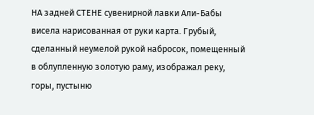НА задней СТЕНЕ сувенирной лавки Али-Бабы висела нарисованная от руки карта. Грубый, сделанный неумелой рукой набросок, помещенный в облупленную золотую раму, изображал реку, горы, пустыню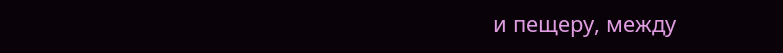и пещеру, между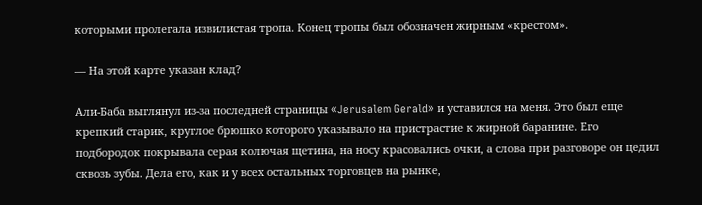которыми пролегала извилистая тропа. Конец тропы был обозначен жирным «крестом».

— На этой карте указан клад?

Али-Баба выглянул из-за последней страницы «Jerusalem Gerald» и уставился на меня. Это был еще крепкий старик, круглое брюшко которого указывало на пристрастие к жирной баранине. Его подбородок покрывала серая колючая щетина, на носу красовались очки, а слова при разговоре он цедил сквозь зубы. Дела его, как и у всех остальных торговцев на рынке,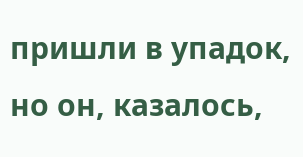пришли в упадок, но он, казалось,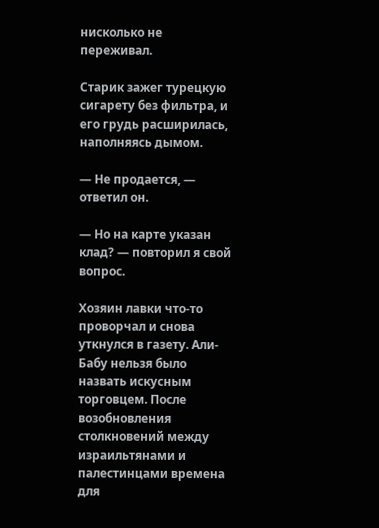нисколько не переживал.

Старик зажег турецкую сигарету без фильтра, и его грудь расширилась, наполняясь дымом.

— Не продается, — ответил он.

— Но на карте указан клад? — повторил я свой вопрос.

Хозяин лавки что-то проворчал и снова уткнулся в газету. Али-Бабу нельзя было назвать искусным торговцем. После возобновления столкновений между израильтянами и палестинцами времена для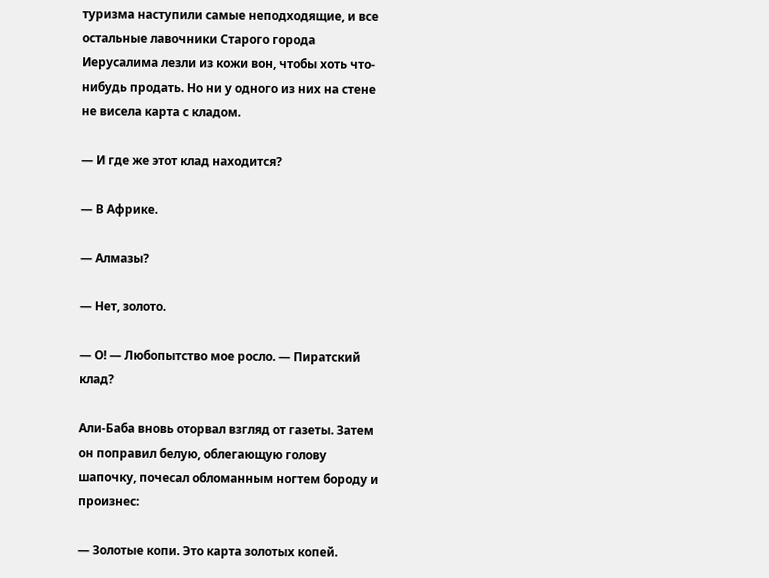туризма наступили самые неподходящие, и все остальные лавочники Старого города Иерусалима лезли из кожи вон, чтобы хоть что-нибудь продать. Но ни у одного из них на стене не висела карта с кладом.

— И где же этот клад находится?

— В Африке.

— Алмазы?

— Нет, золото.

— О! — Любопытство мое росло. — Пиратский клад?

Али-Баба вновь оторвал взгляд от газеты. Затем он поправил белую, облегающую голову шапочку, почесал обломанным ногтем бороду и произнес:

— Золотые копи. Это карта золотых копей.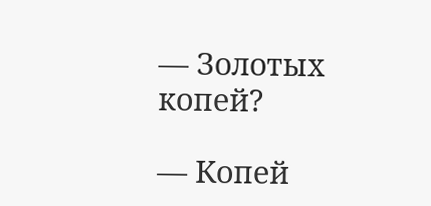— Золотых копей?

— Копей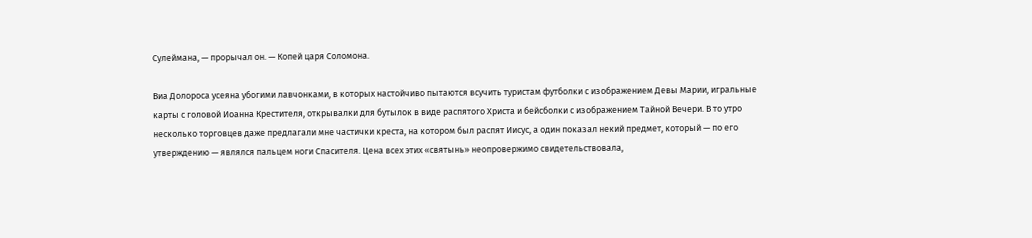Сулеймана, — прорычал он. — Копей царя Соломона.

Виа Долороса усеяна убогими лавчонками, в которых настойчиво пытаются всучить туристам футболки с изображением Девы Марии, игральные карты с головой Иоанна Крестителя, открывалки для бутылок в виде распятого Христа и бейсболки с изображением Тайной Вечери. В то утро несколько торговцев даже предлагали мне частички креста, на котором был распят Иисус, а один показал некий предмет, который — по его утверждению — являлся пальцем ноги Спасителя. Цена всех этих «святынь» неопровержимо свидетельствовала,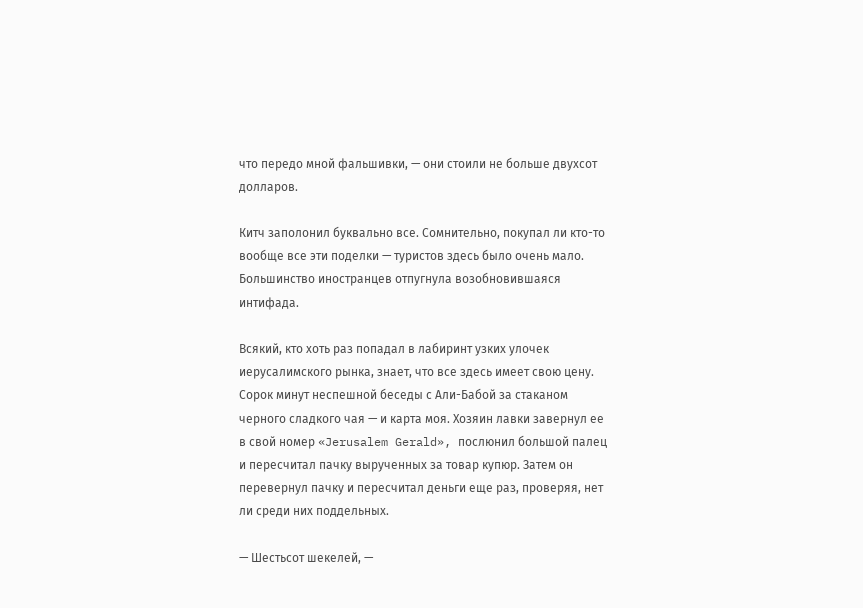что передо мной фальшивки, — они стоили не больше двухсот долларов.

Китч заполонил буквально все. Сомнительно, покупал ли кто-то вообще все эти поделки — туристов здесь было очень мало. Большинство иностранцев отпугнула возобновившаяся интифада.

Всякий, кто хоть раз попадал в лабиринт узких улочек иерусалимского рынка, знает, что все здесь имеет свою цену. Сорок минут неспешной беседы с Али-Бабой за стаканом черного сладкого чая — и карта моя. Хозяин лавки завернул ее в свой номер «Jerusalem Gerald», послюнил большой палец и пересчитал пачку вырученных за товар купюр. Затем он перевернул пачку и пересчитал деньги еще раз, проверяя, нет ли среди них поддельных.

— Шестьсот шекелей, —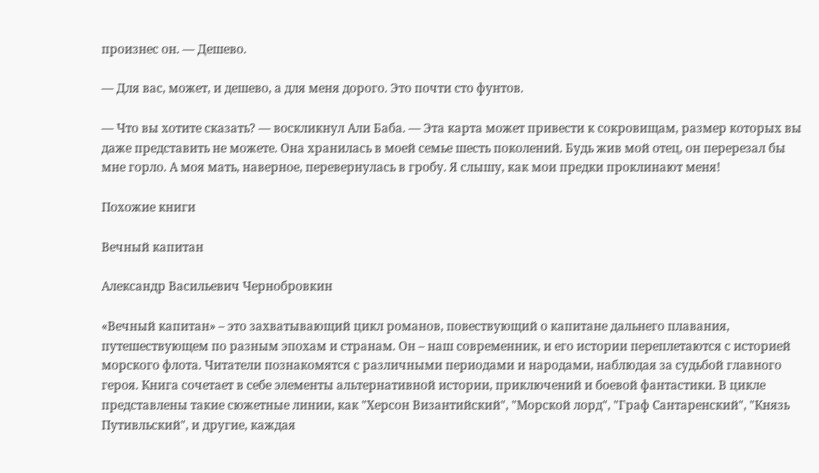произнес он. — Дешево.

— Для вас, может, и дешево, а для меня дорого. Это почти сто фунтов.

— Что вы хотите сказать? — воскликнул Али Баба. — Эта карта может привести к сокровищам, размер которых вы даже представить не можете. Она хранилась в моей семье шесть поколений. Будь жив мой отец, он перерезал бы мне горло. А моя мать, наверное, перевернулась в гробу. Я слышу, как мои предки проклинают меня!

Похожие книги

Вечный капитан

Александр Васильевич Чернобровкин

«Вечный капитан» – это захватывающий цикл романов, повествующий о капитане дальнего плавания, путешествующем по разным эпохам и странам. Он – наш современник, и его истории переплетаются с историей морского флота. Читатели познакомятся с различными периодами и народами, наблюдая за судьбой главного героя. Книга сочетает в себе элементы альтернативной истории, приключений и боевой фантастики. В цикле представлены такие сюжетные линии, как "Херсон Византийский", "Морской лорд", "Граф Сантаренский", "Князь Путивльский", и другие, каждая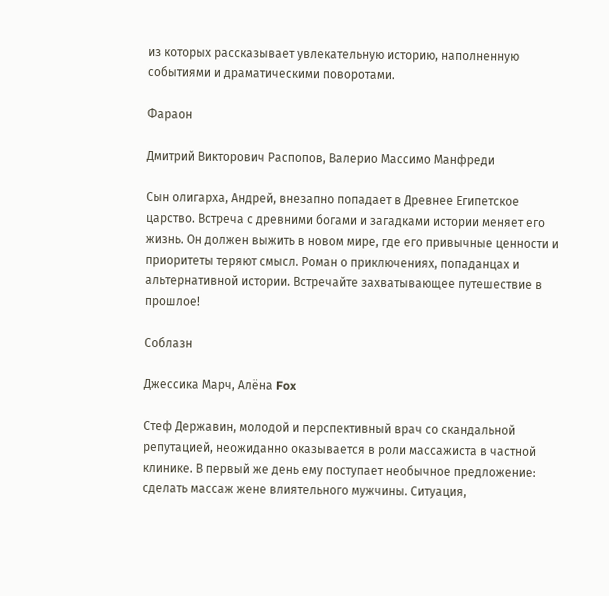из которых рассказывает увлекательную историю, наполненную событиями и драматическими поворотами.

Фараон

Дмитрий Викторович Распопов, Валерио Массимо Манфреди

Сын олигарха, Андрей, внезапно попадает в Древнее Египетское царство. Встреча с древними богами и загадками истории меняет его жизнь. Он должен выжить в новом мире, где его привычные ценности и приоритеты теряют смысл. Роман о приключениях, попаданцах и альтернативной истории. Встречайте захватывающее путешествие в прошлое!

Соблазн

Джессика Марч, Алёна Fox

Стеф Державин, молодой и перспективный врач со скандальной репутацией, неожиданно оказывается в роли массажиста в частной клинике. В первый же день ему поступает необычное предложение: сделать массаж жене влиятельного мужчины. Ситуация,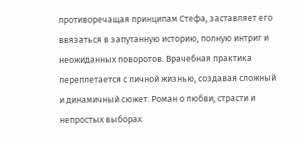противоречащая принципам Стефа, заставляет его ввязаться в запутанную историю, полную интриг и неожиданных поворотов. Врачебная практика переплетается с личной жизнью, создавая сложный и динамичный сюжет. Роман о любви, страсти и непростых выборах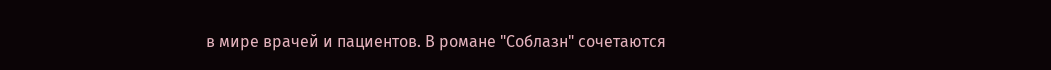в мире врачей и пациентов. В романе "Соблазн" сочетаются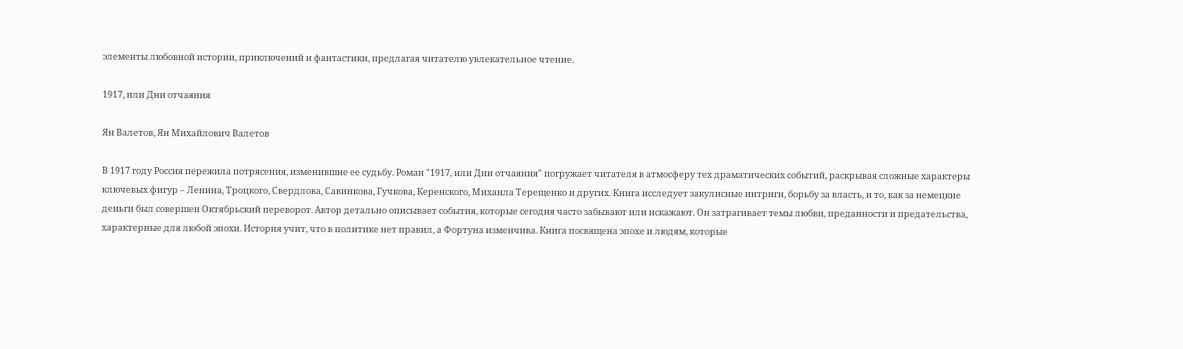элементы любовной истории, приключений и фантастики, предлагая читателю увлекательное чтение.

1917, или Дни отчаяния

Ян Валетов, Ян Михайлович Валетов

В 1917 году Россия пережила потрясения, изменившие ее судьбу. Роман "1917, или Дни отчаяния" погружает читателя в атмосферу тех драматических событий, раскрывая сложные характеры ключевых фигур – Ленина, Троцкого, Свердлова, Савинкова, Гучкова, Керенского, Михаила Терещенко и других. Книга исследует закулисные интриги, борьбу за власть, и то, как за немецкие деньги был совершен Октябрьский переворот. Автор детально описывает события, которые сегодня часто забывают или искажают. Он затрагивает темы любви, преданности и предательства, характерные для любой эпохи. История учит, что в политике нет правил, а Фортуна изменчива. Книга посвящена эпохе и людям, которые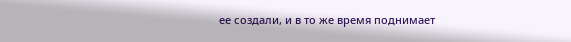ее создали, и в то же время поднимает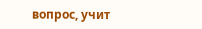вопрос, учит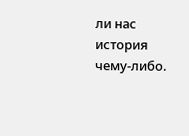ли нас история чему-либо.